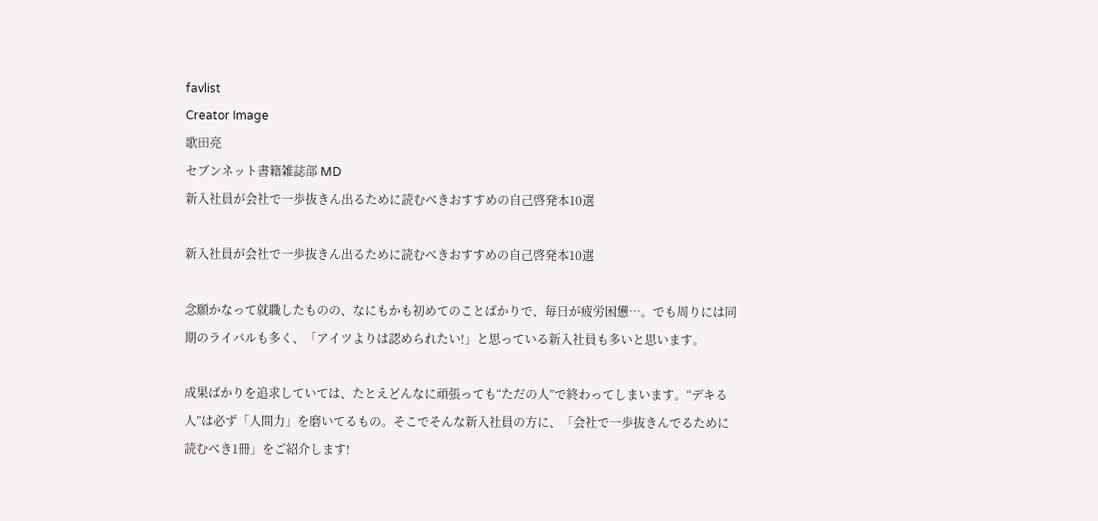favlist
Creator Image
歌田亮
セブンネット書籍雑誌部 MD
新入社員が会社で一歩抜きん出るために読むべきおすすめの自己啓発本10選

新入社員が会社で一歩抜きん出るために読むべきおすすめの自己啓発本10選

念願かなって就職したものの、なにもかも初めてのことばかりで、毎日が疲労困憊…。でも周りには同期のライバルも多く、「アイツよりは認められたい!」と思っている新入社員も多いと思います。

成果ばかりを追求していては、たとえどんなに頑張っても“ただの人”で終わってしまいます。“デキる人”は必ず「人間力」を磨いてるもの。そこでそんな新入社員の方に、「会社で一歩抜きんでるために読むべき1冊」をご紹介します!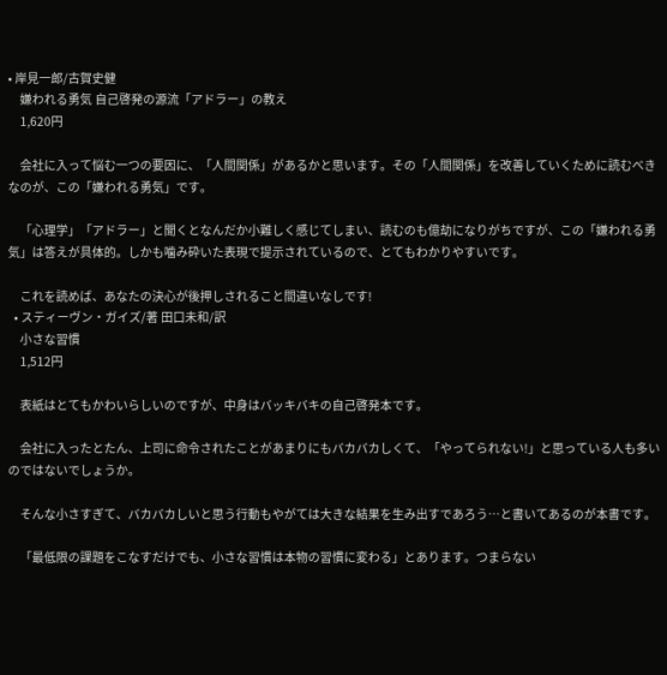• 岸見一郎/古賀史健
    嫌われる勇気 自己啓発の源流「アドラー」の教え
    1,620円

    会社に入って悩む一つの要因に、「人間関係」があるかと思います。その「人間関係」を改善していくために読むべきなのが、この「嫌われる勇気」です。

    「心理学」「アドラー」と聞くとなんだか小難しく感じてしまい、読むのも億劫になりがちですが、この「嫌われる勇気」は答えが具体的。しかも噛み砕いた表現で提示されているので、とてもわかりやすいです。

    これを読めば、あなたの決心が後押しされること間違いなしです!
  • スティーヴン・ガイズ/著 田口未和/訳
    小さな習慣
    1,512円

    表紙はとてもかわいらしいのですが、中身はバッキバキの自己啓発本です。

    会社に入ったとたん、上司に命令されたことがあまりにもバカバカしくて、「やってられない!」と思っている人も多いのではないでしょうか。

    そんな小さすぎて、バカバカしいと思う行動もやがては大きな結果を生み出すであろう…と書いてあるのが本書です。

    「最低限の課題をこなすだけでも、小さな習慣は本物の習慣に変わる」とあります。つまらない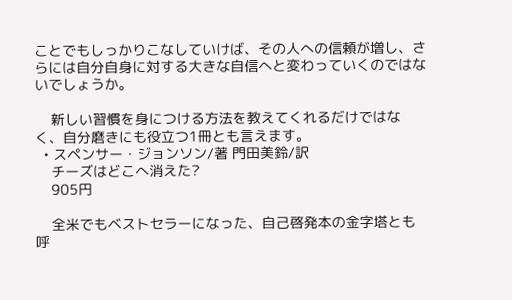ことでもしっかりこなしていけば、その人への信頼が増し、さらには自分自身に対する大きな自信へと変わっていくのではないでしょうか。

    新しい習慣を身につける方法を教えてくれるだけではなく、自分磨きにも役立つ1冊とも言えます。
  • スペンサー・ジョンソン/著 門田美鈴/訳
    チーズはどこへ消えた?
    905円

    全米でもベストセラーになった、自己啓発本の金字塔とも呼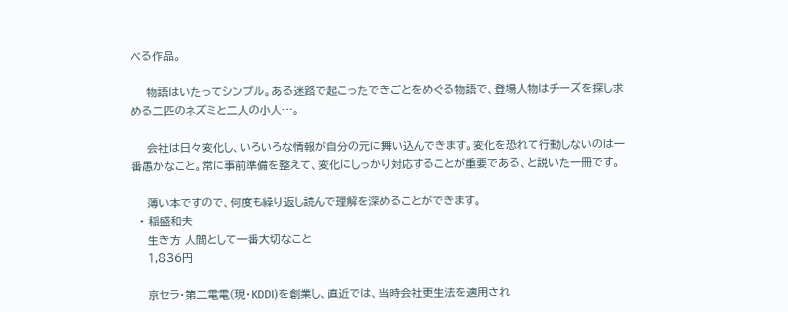べる作品。

    物語はいたってシンプル。ある迷路で起こったできごとをめぐる物語で、登場人物はチーズを探し求める二匹のネズミと二人の小人…。

    会社は日々変化し、いろいろな情報が自分の元に舞い込んできます。変化を恐れて行動しないのは一番愚かなこと。常に事前準備を整えて、変化にしっかり対応することが重要である、と説いた一冊です。

    薄い本ですので、何度も繰り返し読んで理解を深めることができます。
  • 稲盛和夫
    生き方 人間として一番大切なこと
    1,836円

    京セラ・第二電電(現・KDDI)を創業し、直近では、当時会社更生法を適用され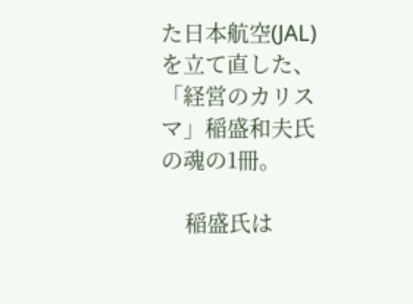た日本航空(JAL)を立て直した、「経営のカリスマ」稲盛和夫氏の魂の1冊。

    稲盛氏は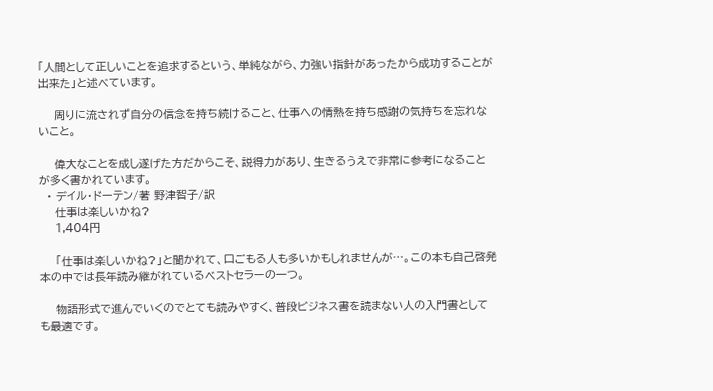「人間として正しいことを追求するという、単純ながら、力強い指針があったから成功することが出来た」と述べています。

    周りに流されず自分の信念を持ち続けること、仕事への情熱を持ち感謝の気持ちを忘れないこと。

    偉大なことを成し遂げた方だからこそ、説得力があり、生きるうえで非常に参考になることが多く書かれています。
  • デイル・ドーテン/著 野津智子/訳
    仕事は楽しいかね?
    1,404円

    「仕事は楽しいかね?」と聞かれて、口ごもる人も多いかもしれませんが…。この本も自己啓発本の中では長年読み継がれているベストセラーの一つ。

    物語形式で進んでいくのでとても読みやすく、普段ビジネス書を読まない人の入門書としても最適です。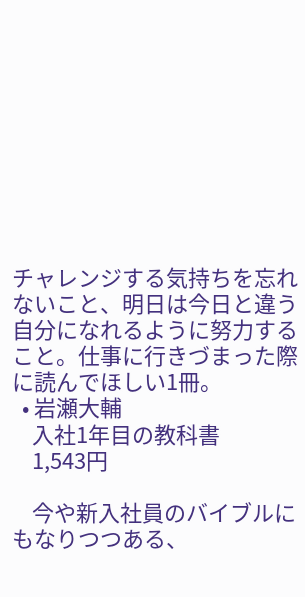チャレンジする気持ちを忘れないこと、明日は今日と違う自分になれるように努力すること。仕事に行きづまった際に読んでほしい1冊。
  • 岩瀬大輔
    入社1年目の教科書
    1,543円

    今や新入社員のバイブルにもなりつつある、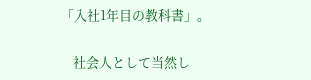「入社1年目の教科書」。

    社会人として当然し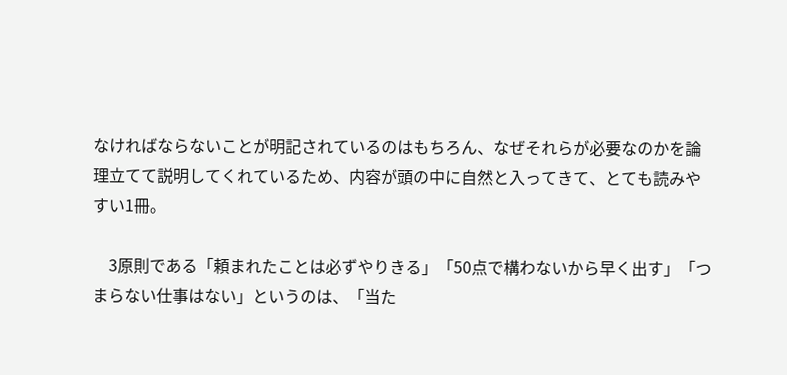なければならないことが明記されているのはもちろん、なぜそれらが必要なのかを論理立てて説明してくれているため、内容が頭の中に自然と入ってきて、とても読みやすい1冊。

    3原則である「頼まれたことは必ずやりきる」「50点で構わないから早く出す」「つまらない仕事はない」というのは、「当た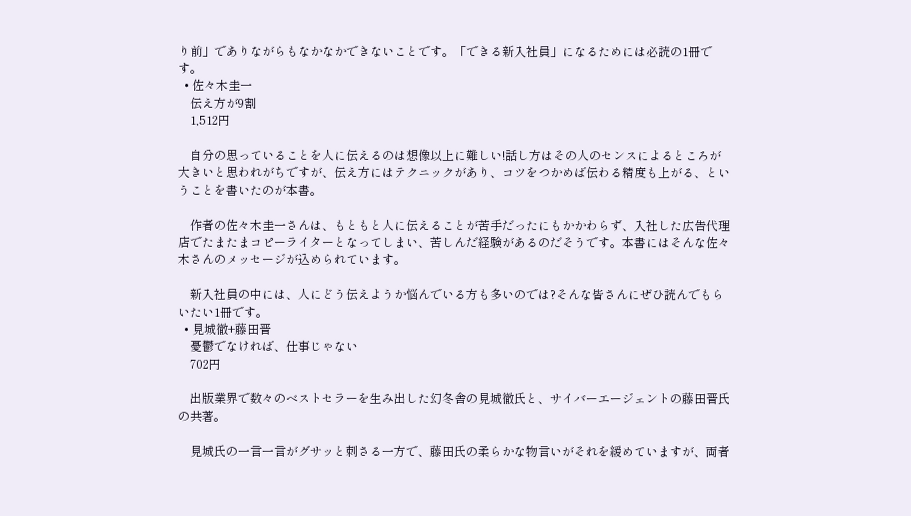り前」でありながらもなかなかできないことです。「できる新入社員」になるためには必読の1冊です。
  • 佐々木圭一
    伝え方が9割
    1,512円

    自分の思っていることを人に伝えるのは想像以上に難しい!話し方はその人のセンスによるところが大きいと思われがちですが、伝え方にはテクニックがあり、コツをつかめば伝わる精度も上がる、ということを書いたのが本書。

    作者の佐々木圭一さんは、もともと人に伝えることが苦手だったにもかかわらず、入社した広告代理店でたまたまコピーライターとなってしまい、苦しんだ経験があるのだそうです。本書にはそんな佐々木さんのメッセージが込められています。

    新入社員の中には、人にどう伝えようか悩んでいる方も多いのでは?そんな皆さんにぜひ読んでもらいたい1冊です。
  • 見城徹+藤田晋
    憂鬱でなければ、仕事じゃない
    702円

    出版業界で数々のベストセラーを生み出した幻冬舎の見城徹氏と、サイバーエージェントの藤田晋氏の共著。

    見城氏の一言一言がグサッと刺さる一方で、藤田氏の柔らかな物言いがそれを緩めていますが、両者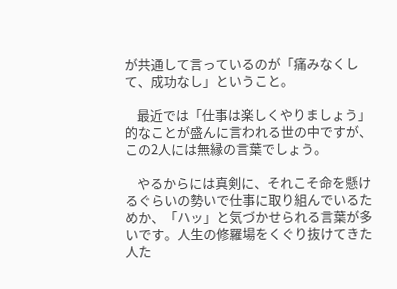が共通して言っているのが「痛みなくして、成功なし」ということ。

    最近では「仕事は楽しくやりましょう」的なことが盛んに言われる世の中ですが、この2人には無縁の言葉でしょう。

    やるからには真剣に、それこそ命を懸けるぐらいの勢いで仕事に取り組んでいるためか、「ハッ」と気づかせられる言葉が多いです。人生の修羅場をくぐり抜けてきた人た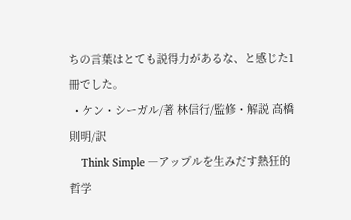ちの言葉はとても説得力があるな、と感じた1冊でした。
  • ケン・シーガル/著 林信行/監修・解説 高橋則明/訳
    Think Simple ―アップルを生みだす熱狂的哲学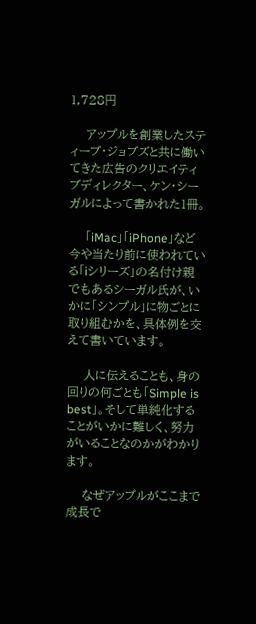1,728円

    アップルを創業したスティーブ・ジョブズと共に働いてきた広告のクリエイティブディレクター、ケン・シーガルによって書かれた1冊。

    「iMac」「iPhone」など今や当たり前に使われている「iシリーズ」の名付け親でもあるシーガル氏が、いかに「シンプル」に物ごとに取り組むかを、具体例を交えて書いています。

    人に伝えることも、身の回りの何ごとも「Simple is best」。そして単純化することがいかに難しく、努力がいることなのかがわかります。

    なぜアップルがここまで成長で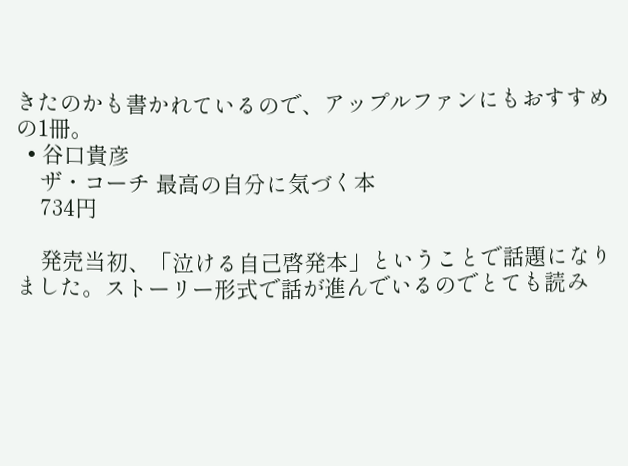きたのかも書かれているので、アップルファンにもおすすめの1冊。
  • 谷口貴彦
    ザ・コーチ 最高の自分に気づく本
    734円

    発売当初、「泣ける自己啓発本」ということで話題になりました。ストーリー形式で話が進んでいるのでとても読み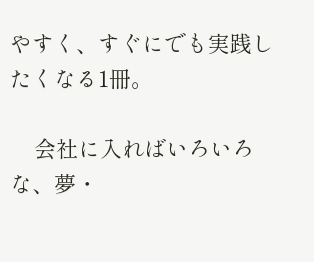やすく、すぐにでも実践したくなる1冊。

    会社に入ればいろいろな、夢・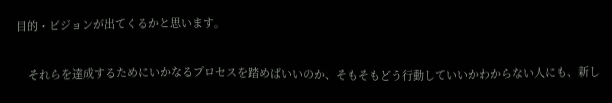目的・ビジョンが出てくるかと思います。

    それらを達成するためにいかなるプロセスを踏めばいいのか、そもそもどう行動していいかわからない人にも、新し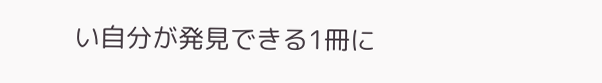い自分が発見できる1冊に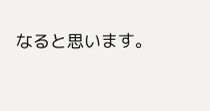なると思います。